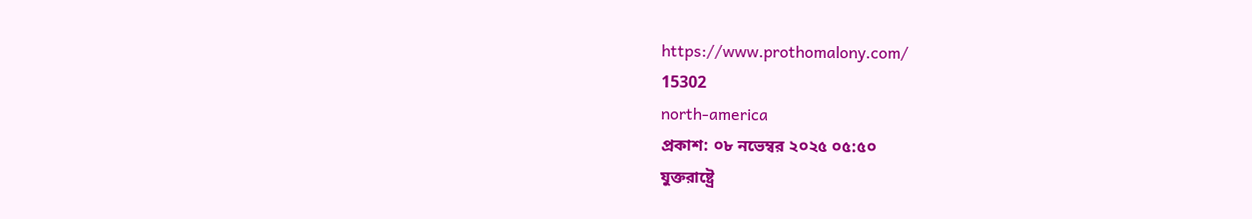https://www.prothomalony.com/
15302
north-america
প্রকাশ: ০৮ নভেম্বর ২০২৫ ০৫:৫০
যুক্তরাষ্ট্রে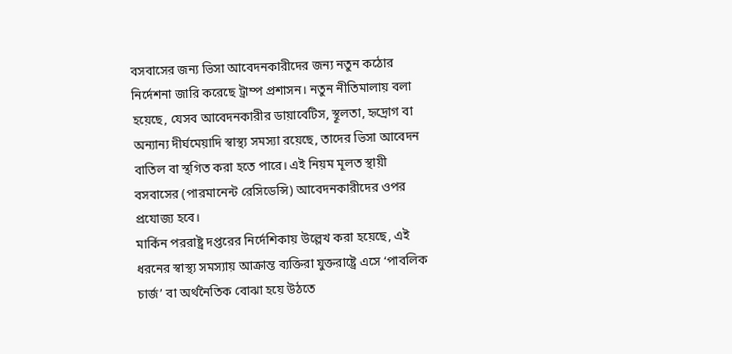বসবাসের জন্য ভিসা আবেদনকারীদের জন্য নতুন কঠোর নির্দেশনা জারি করেছে ট্রাম্প প্রশাসন। নতুন নীতিমালায় বলা হয়েছে, যেসব আবেদনকারীর ডায়াবেটিস, স্থূলতা, হৃদ্রোগ বা অন্যান্য দীর্ঘমেয়াদি স্বাস্থ্য সমস্যা রয়েছে, তাদের ভিসা আবেদন বাতিল বা স্থগিত করা হতে পারে। এই নিয়ম মূলত স্থায়ী বসবাসের (পারমানেন্ট রেসিডেন্সি) আবেদনকারীদের ওপর প্রযোজ্য হবে।
মার্কিন পররাষ্ট্র দপ্তরের নির্দেশিকায় উল্লেখ করা হয়েছে, এই ধরনের স্বাস্থ্য সমস্যায় আক্রান্ত ব্যক্তিরা যুক্তরাষ্ট্রে এসে ‘পাবলিক চার্জ’ বা অর্থনৈতিক বোঝা হয়ে উঠতে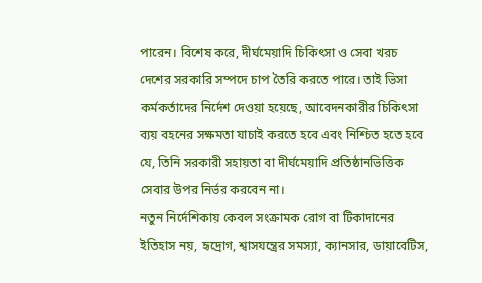পারেন। বিশেষ করে, দীর্ঘমেয়াদি চিকিৎসা ও সেবা খরচ দেশের সরকারি সম্পদে চাপ তৈরি করতে পারে। তাই ভিসা কর্মকর্তাদের নির্দেশ দেওয়া হয়েছে, আবেদনকারীর চিকিৎসা ব্যয় বহনের সক্ষমতা যাচাই করতে হবে এবং নিশ্চিত হতে হবে যে, তিনি সরকারী সহায়তা বা দীর্ঘমেয়াদি প্রতিষ্ঠানভিত্তিক সেবার উপর নির্ভর করবেন না।
নতুন নির্দেশিকায় কেবল সংক্রামক রোগ বা টিকাদানের ইতিহাস নয়, হৃদ্রোগ, শ্বাসযন্ত্রের সমস্যা, ক্যানসার, ডায়াবেটিস,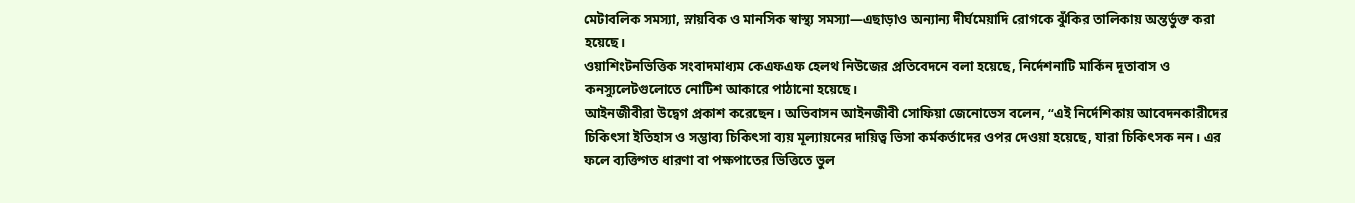মেটাবলিক সমস্যা, স্নায়বিক ও মানসিক স্বাস্থ্য সমস্যা—এছাড়াও অন্যান্য দীর্ঘমেয়াদি রোগকে ঝুঁকির তালিকায় অন্তর্ভুক্ত করা হয়েছে।
ওয়াশিংটনভিত্তিক সংবাদমাধ্যম কেএফএফ হেলথ নিউজের প্রতিবেদনে বলা হয়েছে, নির্দেশনাটি মার্কিন দূতাবাস ও কনস্যুলেটগুলোতে নোটিশ আকারে পাঠানো হয়েছে।
আইনজীবীরা উদ্বেগ প্রকাশ করেছেন। অভিবাসন আইনজীবী সোফিয়া জেনোভেস বলেন, “এই নির্দেশিকায় আবেদনকারীদের চিকিৎসা ইতিহাস ও সম্ভাব্য চিকিৎসা ব্যয় মূল্যায়নের দায়িত্ব ভিসা কর্মকর্তাদের ওপর দেওয়া হয়েছে, যারা চিকিৎসক নন। এর ফলে ব্যক্তিগত ধারণা বা পক্ষপাতের ভিত্তিতে ভুল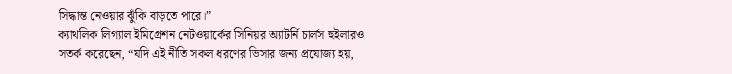সিদ্ধান্ত নেওয়ার ঝুঁকি বাড়তে পারে।”
ক্যাথলিক লিগ্যাল ইমিগ্রেশন নেটওয়ার্কের সিনিয়র অ্যাটর্নি চার্লস হুইলারও সতর্ক করেছেন, “যদি এই নীতি সকল ধরণের ভিসার জন্য প্রযোজ্য হয়,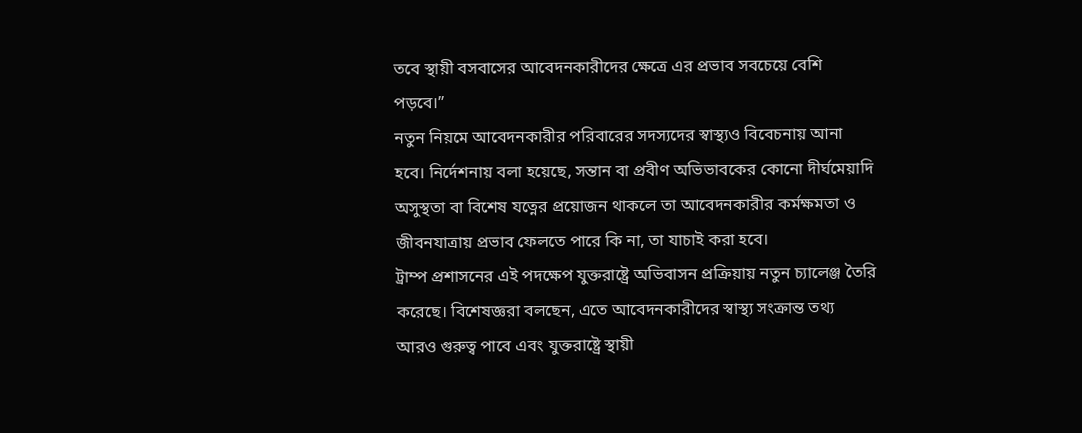তবে স্থায়ী বসবাসের আবেদনকারীদের ক্ষেত্রে এর প্রভাব সবচেয়ে বেশি পড়বে।”
নতুন নিয়মে আবেদনকারীর পরিবারের সদস্যদের স্বাস্থ্যও বিবেচনায় আনা হবে। নির্দেশনায় বলা হয়েছে, সন্তান বা প্রবীণ অভিভাবকের কোনো দীর্ঘমেয়াদি অসুস্থতা বা বিশেষ যত্নের প্রয়োজন থাকলে তা আবেদনকারীর কর্মক্ষমতা ও জীবনযাত্রায় প্রভাব ফেলতে পারে কি না, তা যাচাই করা হবে।
ট্রাম্প প্রশাসনের এই পদক্ষেপ যুক্তরাষ্ট্রে অভিবাসন প্রক্রিয়ায় নতুন চ্যালেঞ্জ তৈরি করেছে। বিশেষজ্ঞরা বলছেন, এতে আবেদনকারীদের স্বাস্থ্য সংক্রান্ত তথ্য আরও গুরুত্ব পাবে এবং যুক্তরাষ্ট্রে স্থায়ী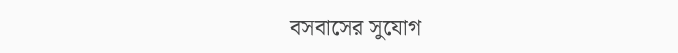বসবাসের সুযোগ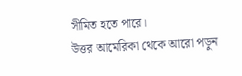সীমিত হতে পারে।
উত্তর আমেরিকা থেকে আরো পড়ুন